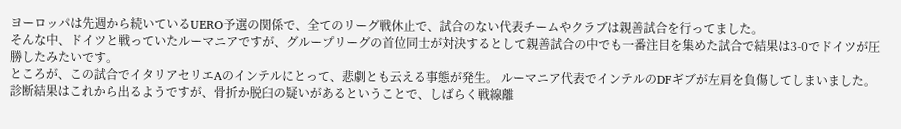ヨーロッパは先週から続いているUERO予選の関係で、全てのリーグ戦休止で、試合のない代表チームやクラブは親善試合を行ってました。
そんな中、ドイツと戦っていたルーマニアですが、グループリーグの首位同士が対決するとして親善試合の中でも一番注目を集めた試合で結果は3-0でドイツが圧勝したみたいです。
ところが、この試合でイタリアセリエAのインテルにとって、悲劇とも云える事態が発生。 ルーマニア代表でインテルのDFギブが左肩を負傷してしまいました。 診断結果はこれから出るようですが、骨折か脱臼の疑いがあるということで、しばらく戦線離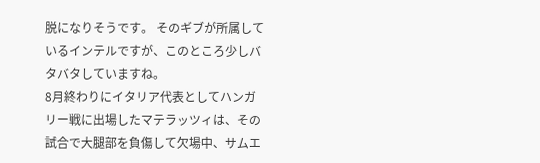脱になりそうです。 そのギブが所属しているインテルですが、このところ少しバタバタしていますね。
8月終わりにイタリア代表としてハンガリー戦に出場したマテラッツィは、その試合で大腿部を負傷して欠場中、サムエ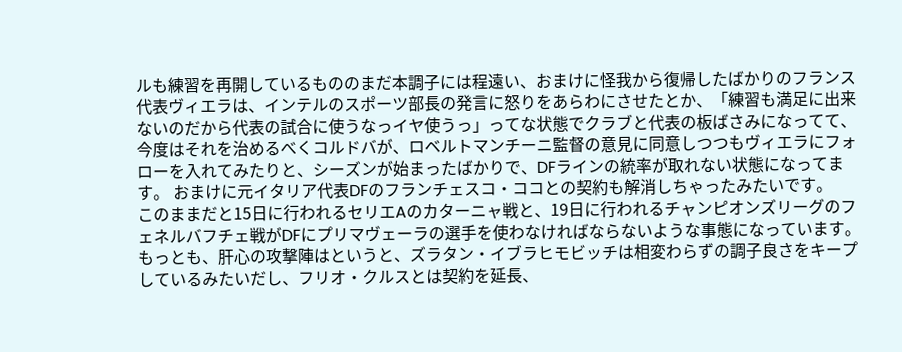ルも練習を再開しているもののまだ本調子には程遠い、おまけに怪我から復帰したばかりのフランス代表ヴィエラは、インテルのスポーツ部長の発言に怒りをあらわにさせたとか、「練習も満足に出来ないのだから代表の試合に使うなっイヤ使うっ」ってな状態でクラブと代表の板ばさみになってて、今度はそれを治めるべくコルドバが、ロベルトマンチーニ監督の意見に同意しつつもヴィエラにフォローを入れてみたりと、シーズンが始まったばかりで、DFラインの統率が取れない状態になってます。 おまけに元イタリア代表DFのフランチェスコ・ココとの契約も解消しちゃったみたいです。
このままだと15日に行われるセリエAのカターニャ戦と、19日に行われるチャンピオンズリーグのフェネルバフチェ戦がDFにプリマヴェーラの選手を使わなければならないような事態になっています。
もっとも、肝心の攻撃陣はというと、ズラタン・イブラヒモビッチは相変わらずの調子良さをキープしているみたいだし、フリオ・クルスとは契約を延長、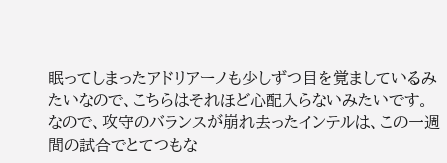眠ってしまったアドリアーノも少しずつ目を覚ましているみたいなので、こちらはそれほど心配入らないみたいです。
なので、攻守のバランスが崩れ去ったインテルは、この一週間の試合でとてつもな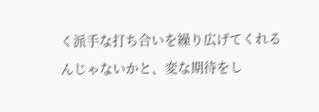く派手な打ち合いを繰り広げてくれるんじゃないかと、変な期待をし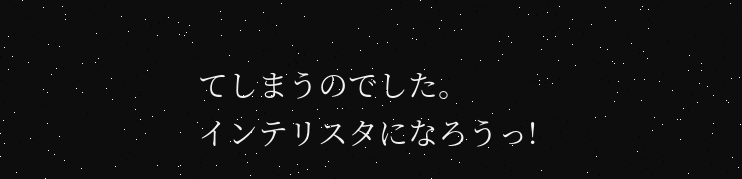てしまうのでした。
インテリスタになろうっ!